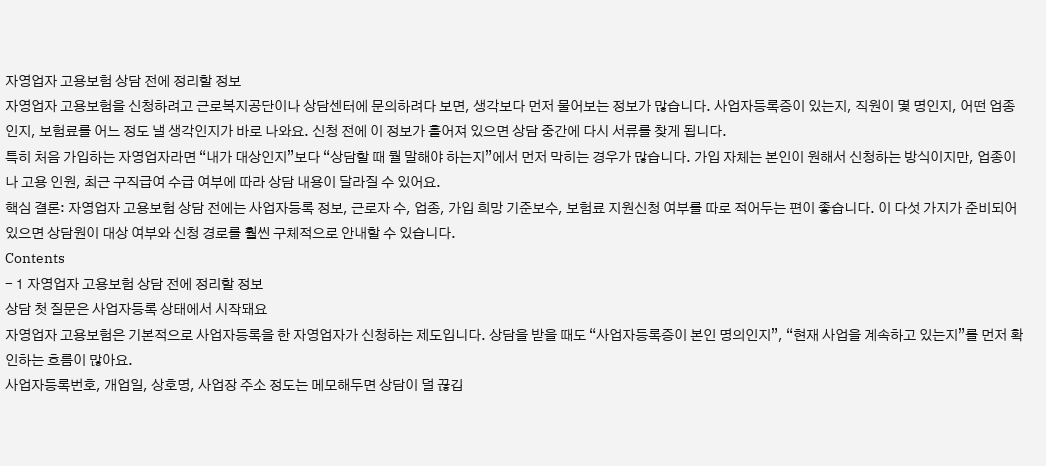자영업자 고용보험 상담 전에 정리할 정보
자영업자 고용보험을 신청하려고 근로복지공단이나 상담센터에 문의하려다 보면, 생각보다 먼저 물어보는 정보가 많습니다. 사업자등록증이 있는지, 직원이 몇 명인지, 어떤 업종인지, 보험료를 어느 정도 낼 생각인지가 바로 나와요. 신청 전에 이 정보가 흩어져 있으면 상담 중간에 다시 서류를 찾게 됩니다.
특히 처음 가입하는 자영업자라면 “내가 대상인지”보다 “상담할 때 뭘 말해야 하는지”에서 먼저 막히는 경우가 많습니다. 가입 자체는 본인이 원해서 신청하는 방식이지만, 업종이나 고용 인원, 최근 구직급여 수급 여부에 따라 상담 내용이 달라질 수 있어요.
핵심 결론: 자영업자 고용보험 상담 전에는 사업자등록 정보, 근로자 수, 업종, 가입 희망 기준보수, 보험료 지원신청 여부를 따로 적어두는 편이 좋습니다. 이 다섯 가지가 준비되어 있으면 상담원이 대상 여부와 신청 경로를 훨씬 구체적으로 안내할 수 있습니다.
Contents
- 1 자영업자 고용보험 상담 전에 정리할 정보
상담 첫 질문은 사업자등록 상태에서 시작돼요
자영업자 고용보험은 기본적으로 사업자등록을 한 자영업자가 신청하는 제도입니다. 상담을 받을 때도 “사업자등록증이 본인 명의인지”, “현재 사업을 계속하고 있는지”를 먼저 확인하는 흐름이 많아요.
사업자등록번호, 개업일, 상호명, 사업장 주소 정도는 메모해두면 상담이 덜 끊깁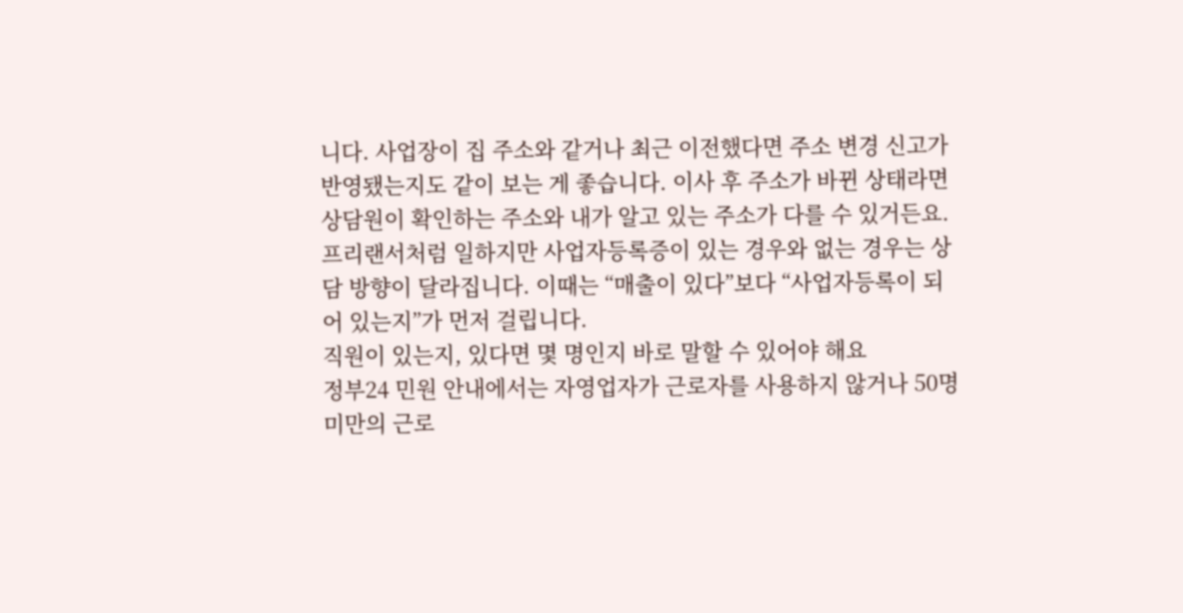니다. 사업장이 집 주소와 같거나 최근 이전했다면 주소 변경 신고가 반영됐는지도 같이 보는 게 좋습니다. 이사 후 주소가 바뀐 상태라면 상담원이 확인하는 주소와 내가 알고 있는 주소가 다를 수 있거든요.
프리랜서처럼 일하지만 사업자등록증이 있는 경우와 없는 경우는 상담 방향이 달라집니다. 이때는 “매출이 있다”보다 “사업자등록이 되어 있는지”가 먼저 걸립니다.
직원이 있는지, 있다면 몇 명인지 바로 말할 수 있어야 해요
정부24 민원 안내에서는 자영업자가 근로자를 사용하지 않거나 50명 미만의 근로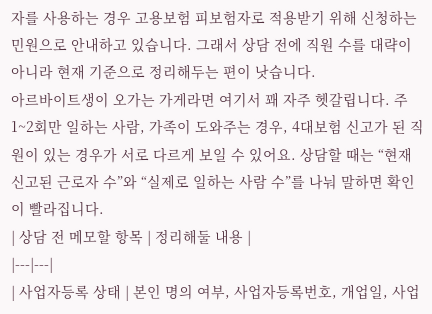자를 사용하는 경우 고용보험 피보험자로 적용받기 위해 신청하는 민원으로 안내하고 있습니다. 그래서 상담 전에 직원 수를 대략이 아니라 현재 기준으로 정리해두는 편이 낫습니다.
아르바이트생이 오가는 가게라면 여기서 꽤 자주 헷갈립니다. 주 1~2회만 일하는 사람, 가족이 도와주는 경우, 4대보험 신고가 된 직원이 있는 경우가 서로 다르게 보일 수 있어요. 상담할 때는 “현재 신고된 근로자 수”와 “실제로 일하는 사람 수”를 나눠 말하면 확인이 빨라집니다.
| 상담 전 메모할 항목 | 정리해둘 내용 |
|---|---|
| 사업자등록 상태 | 본인 명의 여부, 사업자등록번호, 개업일, 사업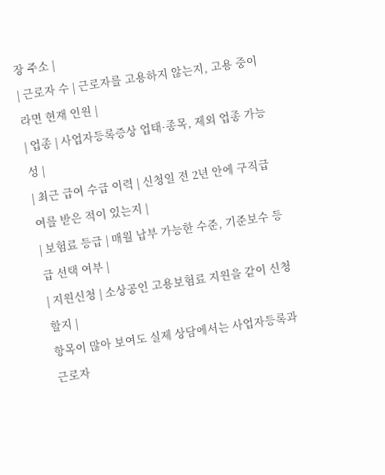장 주소 |
| 근로자 수 | 근로자를 고용하지 않는지, 고용 중이라면 현재 인원 |
| 업종 | 사업자등록증상 업태·종목, 제외 업종 가능성 |
| 최근 급여 수급 이력 | 신청일 전 2년 안에 구직급여를 받은 적이 있는지 |
| 보험료 등급 | 매월 납부 가능한 수준, 기준보수 등급 선택 여부 |
| 지원신청 | 소상공인 고용보험료 지원을 같이 신청할지 |
항목이 많아 보여도 실제 상담에서는 사업자등록과 근로자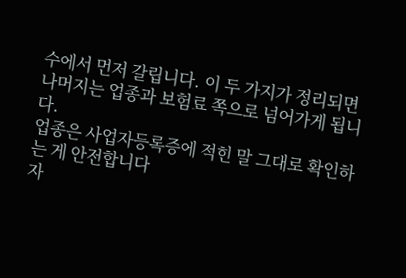수에서 먼저 갈립니다. 이 두 가지가 정리되면 나머지는 업종과 보험료 쪽으로 넘어가게 됩니다.
업종은 사업자등록증에 적힌 말 그대로 확인하는 게 안전합니다
자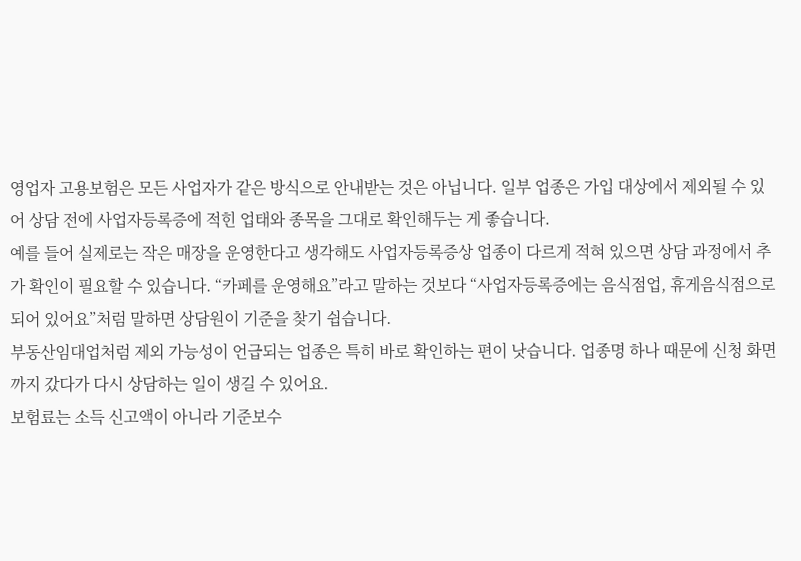영업자 고용보험은 모든 사업자가 같은 방식으로 안내받는 것은 아닙니다. 일부 업종은 가입 대상에서 제외될 수 있어 상담 전에 사업자등록증에 적힌 업태와 종목을 그대로 확인해두는 게 좋습니다.
예를 들어 실제로는 작은 매장을 운영한다고 생각해도 사업자등록증상 업종이 다르게 적혀 있으면 상담 과정에서 추가 확인이 필요할 수 있습니다. “카페를 운영해요”라고 말하는 것보다 “사업자등록증에는 음식점업, 휴게음식점으로 되어 있어요”처럼 말하면 상담원이 기준을 찾기 쉽습니다.
부동산임대업처럼 제외 가능성이 언급되는 업종은 특히 바로 확인하는 편이 낫습니다. 업종명 하나 때문에 신청 화면까지 갔다가 다시 상담하는 일이 생길 수 있어요.
보험료는 소득 신고액이 아니라 기준보수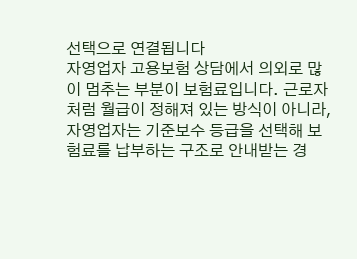선택으로 연결됩니다
자영업자 고용보험 상담에서 의외로 많이 멈추는 부분이 보험료입니다. 근로자처럼 월급이 정해져 있는 방식이 아니라, 자영업자는 기준보수 등급을 선택해 보험료를 납부하는 구조로 안내받는 경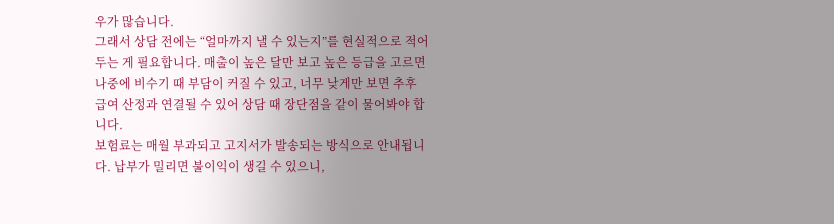우가 많습니다.
그래서 상담 전에는 “얼마까지 낼 수 있는지”를 현실적으로 적어두는 게 필요합니다. 매출이 높은 달만 보고 높은 등급을 고르면 나중에 비수기 때 부담이 커질 수 있고, 너무 낮게만 보면 추후 급여 산정과 연결될 수 있어 상담 때 장단점을 같이 물어봐야 합니다.
보험료는 매월 부과되고 고지서가 발송되는 방식으로 안내됩니다. 납부가 밀리면 불이익이 생길 수 있으니,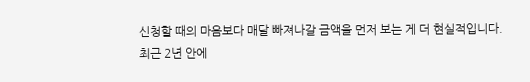신청할 때의 마음보다 매달 빠져나갈 금액을 먼저 보는 게 더 현실적입니다.
최근 2년 안에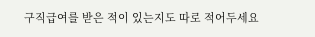구직급여를 받은 적이 있는지도 따로 적어두세요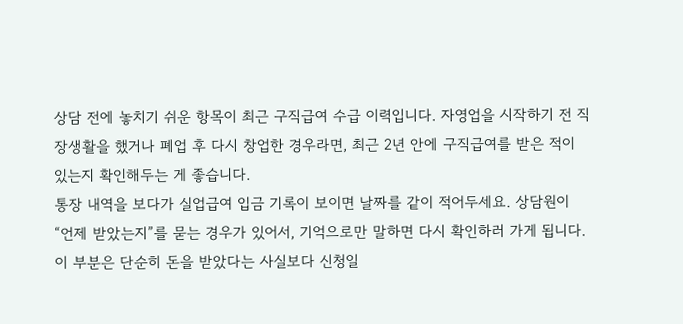상담 전에 놓치기 쉬운 항목이 최근 구직급여 수급 이력입니다. 자영업을 시작하기 전 직장생활을 했거나 폐업 후 다시 창업한 경우라면, 최근 2년 안에 구직급여를 받은 적이 있는지 확인해두는 게 좋습니다.
통장 내역을 보다가 실업급여 입금 기록이 보이면 날짜를 같이 적어두세요. 상담원이 “언제 받았는지”를 묻는 경우가 있어서, 기억으로만 말하면 다시 확인하러 가게 됩니다.
이 부분은 단순히 돈을 받았다는 사실보다 신청일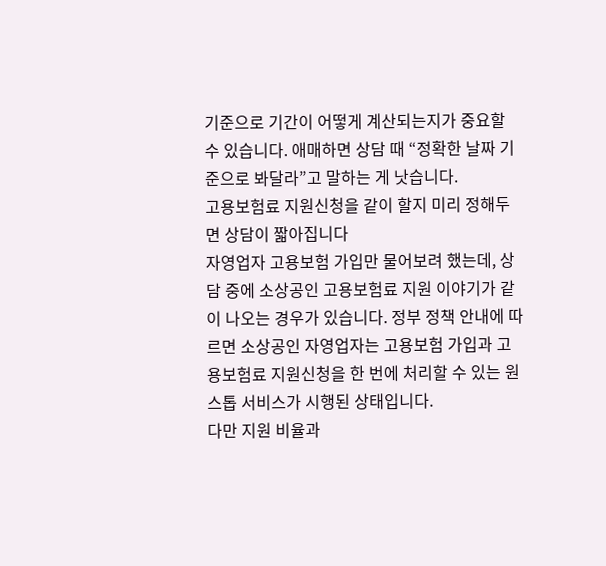기준으로 기간이 어떻게 계산되는지가 중요할 수 있습니다. 애매하면 상담 때 “정확한 날짜 기준으로 봐달라”고 말하는 게 낫습니다.
고용보험료 지원신청을 같이 할지 미리 정해두면 상담이 짧아집니다
자영업자 고용보험 가입만 물어보려 했는데, 상담 중에 소상공인 고용보험료 지원 이야기가 같이 나오는 경우가 있습니다. 정부 정책 안내에 따르면 소상공인 자영업자는 고용보험 가입과 고용보험료 지원신청을 한 번에 처리할 수 있는 원스톱 서비스가 시행된 상태입니다.
다만 지원 비율과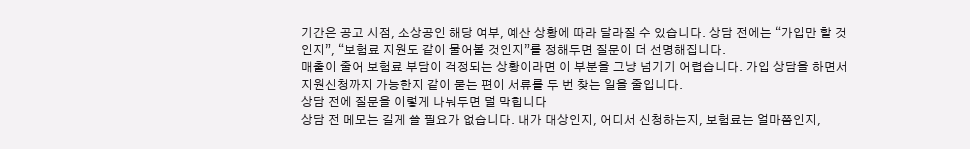기간은 공고 시점, 소상공인 해당 여부, 예산 상황에 따라 달라질 수 있습니다. 상담 전에는 “가입만 할 것인지”, “보험료 지원도 같이 물어볼 것인지”를 정해두면 질문이 더 선명해집니다.
매출이 줄어 보험료 부담이 걱정되는 상황이라면 이 부분을 그냥 넘기기 어렵습니다. 가입 상담을 하면서 지원신청까지 가능한지 같이 묻는 편이 서류를 두 번 찾는 일을 줄입니다.
상담 전에 질문을 이렇게 나눠두면 덜 막힙니다
상담 전 메모는 길게 쓸 필요가 없습니다. 내가 대상인지, 어디서 신청하는지, 보험료는 얼마쯤인지,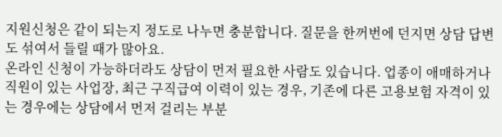지원신청은 같이 되는지 정도로 나누면 충분합니다. 질문을 한꺼번에 던지면 상담 답변도 섞여서 들릴 때가 많아요.
온라인 신청이 가능하더라도 상담이 먼저 필요한 사람도 있습니다. 업종이 애매하거나 직원이 있는 사업장, 최근 구직급여 이력이 있는 경우, 기존에 다른 고용보험 자격이 있는 경우에는 상담에서 먼저 걸리는 부분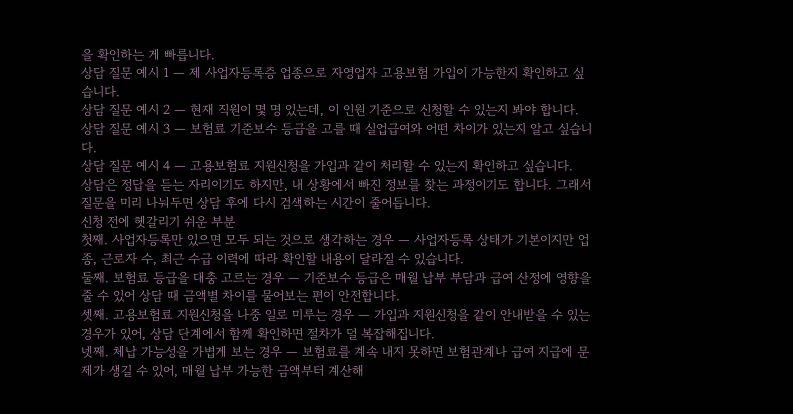을 확인하는 게 빠릅니다.
상담 질문 예시 1 — 제 사업자등록증 업종으로 자영업자 고용보험 가입이 가능한지 확인하고 싶습니다.
상담 질문 예시 2 — 현재 직원이 몇 명 있는데, 이 인원 기준으로 신청할 수 있는지 봐야 합니다.
상담 질문 예시 3 — 보험료 기준보수 등급을 고를 때 실업급여와 어떤 차이가 있는지 알고 싶습니다.
상담 질문 예시 4 — 고용보험료 지원신청을 가입과 같이 처리할 수 있는지 확인하고 싶습니다.
상담은 정답을 듣는 자리이기도 하지만, 내 상황에서 빠진 정보를 찾는 과정이기도 합니다. 그래서 질문을 미리 나눠두면 상담 후에 다시 검색하는 시간이 줄어듭니다.
신청 전에 헷갈리기 쉬운 부분
첫째. 사업자등록만 있으면 모두 되는 것으로 생각하는 경우 — 사업자등록 상태가 기본이지만 업종, 근로자 수, 최근 수급 이력에 따라 확인할 내용이 달라질 수 있습니다.
둘째. 보험료 등급을 대충 고르는 경우 — 기준보수 등급은 매월 납부 부담과 급여 산정에 영향을 줄 수 있어 상담 때 금액별 차이를 물어보는 편이 안전합니다.
셋째. 고용보험료 지원신청을 나중 일로 미루는 경우 — 가입과 지원신청을 같이 안내받을 수 있는 경우가 있어, 상담 단계에서 함께 확인하면 절차가 덜 복잡해집니다.
넷째. 체납 가능성을 가볍게 보는 경우 — 보험료를 계속 내지 못하면 보험관계나 급여 지급에 문제가 생길 수 있어, 매월 납부 가능한 금액부터 계산해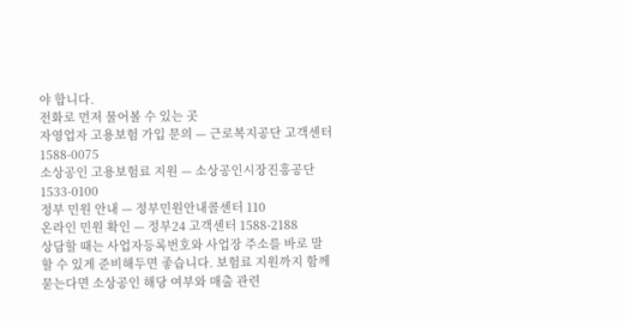야 합니다.
전화로 먼저 물어볼 수 있는 곳
자영업자 고용보험 가입 문의 — 근로복지공단 고객센터 1588-0075
소상공인 고용보험료 지원 — 소상공인시장진흥공단 1533-0100
정부 민원 안내 — 정부민원안내콜센터 110
온라인 민원 확인 — 정부24 고객센터 1588-2188
상담할 때는 사업자등록번호와 사업장 주소를 바로 말할 수 있게 준비해두면 좋습니다. 보험료 지원까지 함께 묻는다면 소상공인 해당 여부와 매출 관련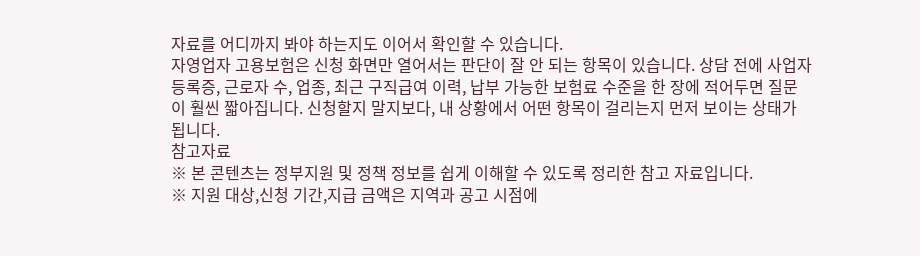자료를 어디까지 봐야 하는지도 이어서 확인할 수 있습니다.
자영업자 고용보험은 신청 화면만 열어서는 판단이 잘 안 되는 항목이 있습니다. 상담 전에 사업자등록증, 근로자 수, 업종, 최근 구직급여 이력, 납부 가능한 보험료 수준을 한 장에 적어두면 질문이 훨씬 짧아집니다. 신청할지 말지보다, 내 상황에서 어떤 항목이 걸리는지 먼저 보이는 상태가 됩니다.
참고자료
※ 본 콘텐츠는 정부지원 및 정책 정보를 쉽게 이해할 수 있도록 정리한 참고 자료입니다.
※ 지원 대상,신청 기간,지급 금액은 지역과 공고 시점에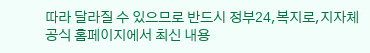따라 달라질 수 있으므로 반드시 정부24,복지로,지자체 공식 홈페이지에서 최신 내용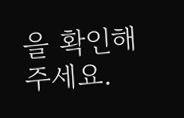을 확인해 주세요.